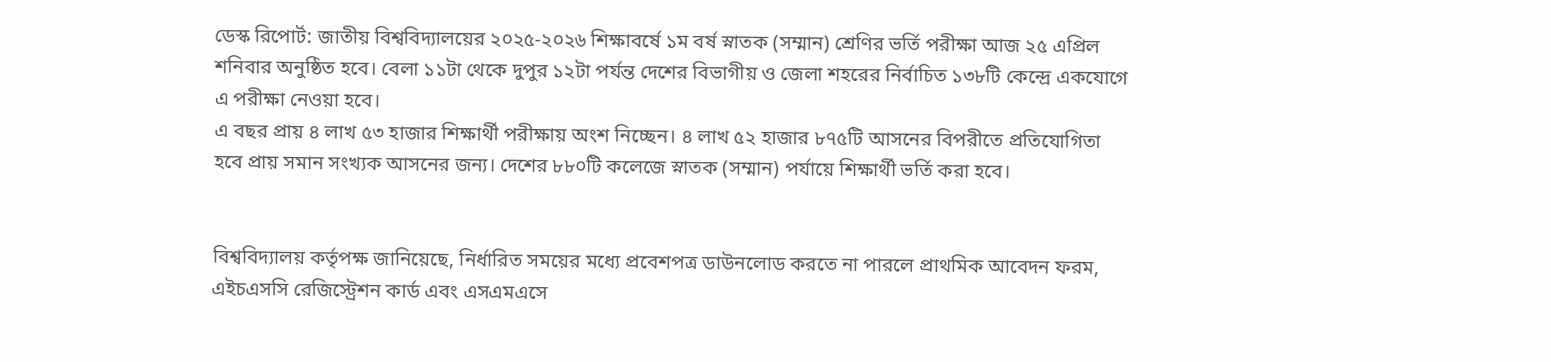ডেস্ক রিপোর্ট: জাতীয় বিশ্ববিদ্যালয়ের ২০২৫-২০২৬ শিক্ষাবর্ষে ১ম বর্ষ স্নাতক (সম্মান) শ্রেণির ভর্তি পরীক্ষা আজ ২৫ এপ্রিল শনিবার অনুষ্ঠিত হবে। বেলা ১১টা থেকে দুপুর ১২টা পর্যন্ত দেশের বিভাগীয় ও জেলা শহরের নির্বাচিত ১৩৮টি কেন্দ্রে একযোগে এ পরীক্ষা নেওয়া হবে।
এ বছর প্রায় ৪ লাখ ৫৩ হাজার শিক্ষার্থী পরীক্ষায় অংশ নিচ্ছেন। ৪ লাখ ৫২ হাজার ৮৭৫টি আসনের বিপরীতে প্রতিযোগিতা হবে প্রায় সমান সংখ্যক আসনের জন্য। দেশের ৮৮০টি কলেজে স্নাতক (সম্মান) পর্যায়ে শিক্ষার্থী ভর্তি করা হবে।


বিশ্ববিদ্যালয় কর্তৃপক্ষ জানিয়েছে, নির্ধারিত সময়ের মধ্যে প্রবেশপত্র ডাউনলোড করতে না পারলে প্রাথমিক আবেদন ফরম, এইচএসসি রেজিস্ট্রেশন কার্ড এবং এসএমএসে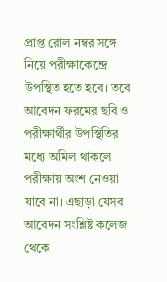প্রাপ্ত রোল নম্বর সঙ্গে নিয়ে পরীক্ষাকেন্দ্রে উপস্থিত হতে হবে। তবে আবেদন ফরমের ছবি ও পরীক্ষার্থীর উপস্থিতির মধ্যে অমিল থাকলে পরীক্ষায় অংশ নেওয়া যাবে না। এছাড়া যেসব আবেদন সংশ্লিষ্ট কলেজ থেকে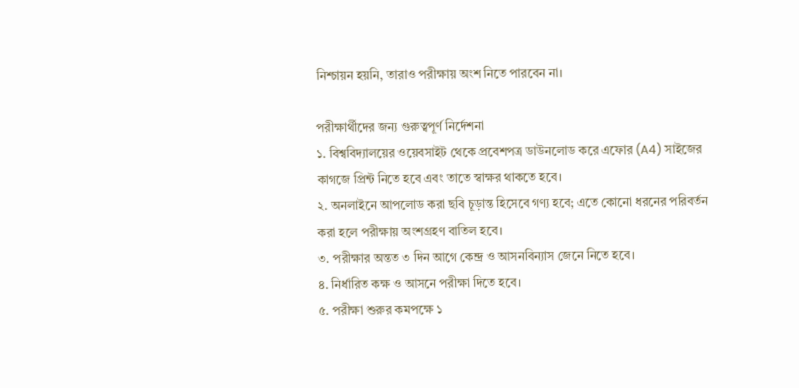নিশ্চায়ন হয়নি, তারাও পরীক্ষায় অংশ নিতে পারবেন না।

পরীক্ষার্থীদের জন্য গুরুত্বপূর্ণ নির্দেশনা
১. বিশ্ববিদ্যালয়ের ওয়েবসাইট থেকে প্রবেশপত্র ডাউনলোড করে এফোর (A4) সাইজের কাগজে প্রিন্ট নিতে হবে এবং তাতে স্বাক্ষর থাকতে হবে।
২. অনলাইনে আপলোড করা ছবি চূড়ান্ত হিসেবে গণ্য হবে; এতে কোনো ধরনের পরিবর্তন করা হলে পরীক্ষায় অংশগ্রহণ বাতিল হবে।
৩. পরীক্ষার অন্তত ৩ দিন আগে কেন্দ্র ও আসনবিন্যাস জেনে নিতে হবে।
৪. নির্ধারিত কক্ষ ও আসনে পরীক্ষা দিতে হবে।
৫. পরীক্ষা শুরুর কমপক্ষে ১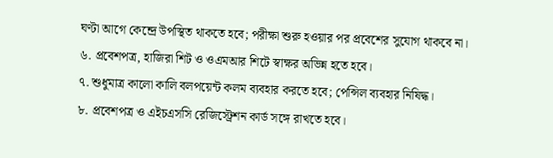ঘণ্টা আগে কেন্দ্রে উপস্থিত থাকতে হবে; পরীক্ষা শুরু হওয়ার পর প্রবেশের সুযোগ থাকবে না।
৬. প্রবেশপত্র, হাজিরা শিট ও ওএমআর শিটে স্বাক্ষর অভিন্ন হতে হবে।
৭. শুধুমাত্র কালো কালি বলপয়েন্ট কলম ব্যবহার করতে হবে; পেন্সিল ব্যবহার নিষিদ্ধ।
৮. প্রবেশপত্র ও এইচএসসি রেজিস্ট্রেশন কার্ড সঙ্গে রাখতে হবে।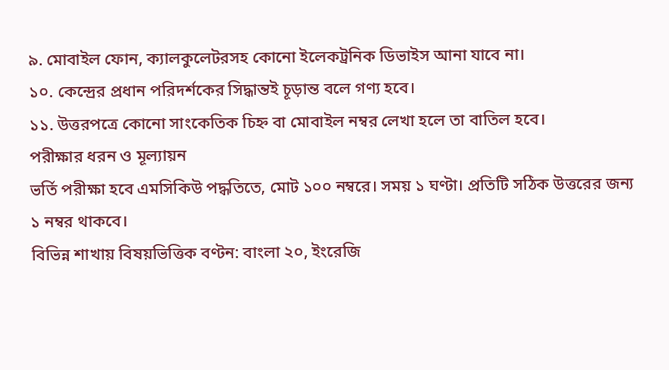৯. মোবাইল ফোন, ক্যালকুলেটরসহ কোনো ইলেকট্রনিক ডিভাইস আনা যাবে না।
১০. কেন্দ্রের প্রধান পরিদর্শকের সিদ্ধান্তই চূড়ান্ত বলে গণ্য হবে।
১১. উত্তরপত্রে কোনো সাংকেতিক চিহ্ন বা মোবাইল নম্বর লেখা হলে তা বাতিল হবে।
পরীক্ষার ধরন ও মূল্যায়ন
ভর্তি পরীক্ষা হবে এমসিকিউ পদ্ধতিতে, মোট ১০০ নম্বরে। সময় ১ ঘণ্টা। প্রতিটি সঠিক উত্তরের জন্য ১ নম্বর থাকবে।
বিভিন্ন শাখায় বিষয়ভিত্তিক বণ্টন: বাংলা ২০, ইংরেজি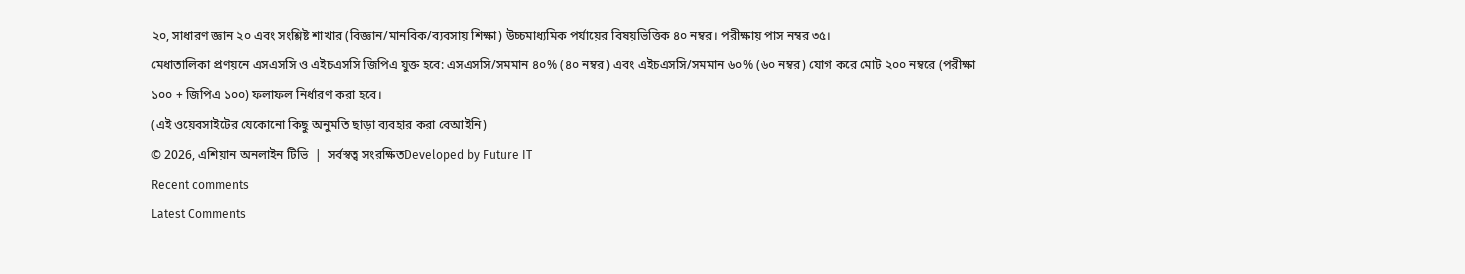২০, সাধারণ জ্ঞান ২০ এবং সংশ্লিষ্ট শাখার (বিজ্ঞান/মানবিক/ব্যবসায় শিক্ষা) উচ্চমাধ্যমিক পর্যায়ের বিষয়ভিত্তিক ৪০ নম্বর। পরীক্ষায় পাস নম্বর ৩৫।
মেধাতালিকা প্রণয়নে এসএসসি ও এইচএসসি জিপিএ যুক্ত হবে: এসএসসি/সমমান ৪০% (৪০ নম্বর) এবং এইচএসসি/সমমান ৬০% (৬০ নম্বর) যোগ করে মোট ২০০ নম্বরে (পরীক্ষা ১০০ + জিপিএ ১০০) ফলাফল নির্ধারণ করা হবে।
(এই ওয়েবসাইটের যেকোনো কিছু অনুমতি ছাড়া ব্যবহার করা বেআইনি)
© 2026, এশিয়ান অনলাইন টিভি  |  সর্বস্বত্ব সংরক্ষিতDeveloped by Future IT
Recent comments
Latest Comments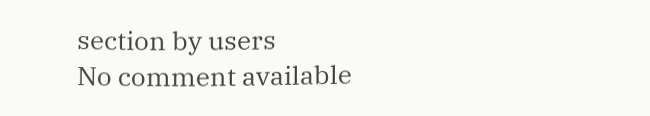section by users
No comment available